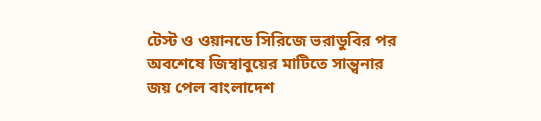টেস্ট ও ওয়ানডে সিরিজে ভরাডুবির পর অবশেষে জিম্বাবুয়ের মাটিতে সান্ত্বনার জয় পেল বাংলাদেশ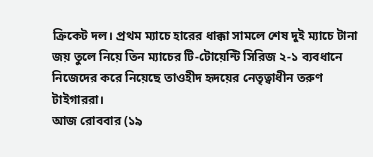ক্রিকেট দল। প্রথম ম্যাচে হারের ধাক্কা সামলে শেষ দুই ম্যাচে টানা জয় তুলে নিয়ে তিন ম্যাচের টি-টোয়েন্টি সিরিজ ২-১ ব্যবধানে নিজেদের করে নিয়েছে তাওহীদ হৃদয়ের নেতৃত্বাধীন তরুণ টাইগাররা।
আজ রোববার (১৯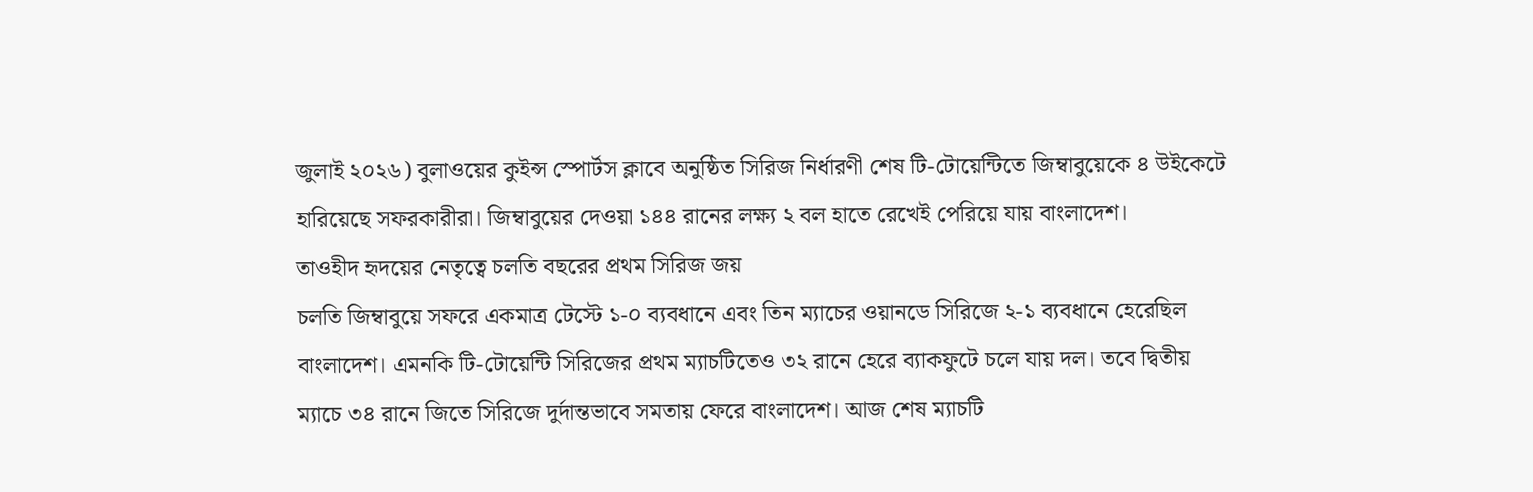জুলাই ২০২৬) বুলাওয়ের কুইন্স স্পোর্টস ক্লাবে অনুষ্ঠিত সিরিজ নির্ধারণী শেষ টি-টোয়েন্টিতে জিম্বাবুয়েকে ৪ উইকেটে হারিয়েছে সফরকারীরা। জিম্বাবুয়ের দেওয়া ১৪৪ রানের লক্ষ্য ২ বল হাতে রেখেই পেরিয়ে যায় বাংলাদেশ।
তাওহীদ হৃদয়ের নেতৃত্বে চলতি বছরের প্রথম সিরিজ জয়
চলতি জিম্বাবুয়ে সফরে একমাত্র টেস্টে ১-০ ব্যবধানে এবং তিন ম্যাচের ওয়ানডে সিরিজে ২-১ ব্যবধানে হেরেছিল বাংলাদেশ। এমনকি টি-টোয়েন্টি সিরিজের প্রথম ম্যাচটিতেও ৩২ রানে হেরে ব্যাকফুটে চলে যায় দল। তবে দ্বিতীয় ম্যাচে ৩৪ রানে জিতে সিরিজে দুর্দান্তভাবে সমতায় ফেরে বাংলাদেশ। আজ শেষ ম্যাচটি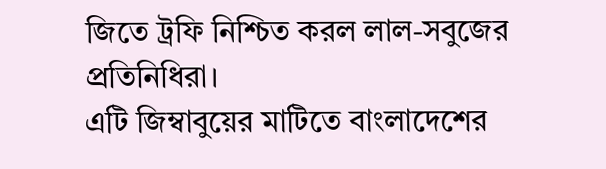জিতে ট্রফি নিশ্চিত করল লাল-সবুজের প্রতিনিধিরা।
এটি জিম্বাবুয়ের মাটিতে বাংলাদেশের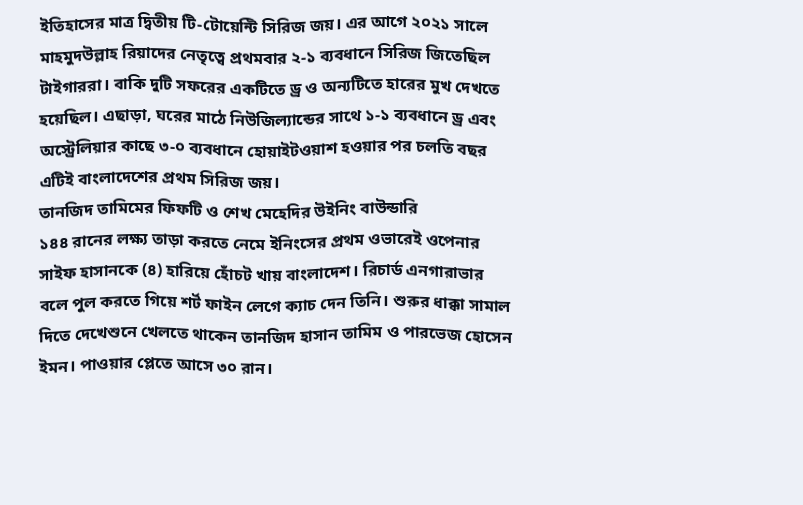ইতিহাসের মাত্র দ্বিতীয় টি-টোয়েন্টি সিরিজ জয়। এর আগে ২০২১ সালে মাহমুদউল্লাহ রিয়াদের নেতৃত্বে প্রথমবার ২-১ ব্যবধানে সিরিজ জিতেছিল টাইগাররা। বাকি দুটি সফরের একটিতে ড্র ও অন্যটিতে হারের মুখ দেখতে হয়েছিল। এছাড়া, ঘরের মাঠে নিউজিল্যান্ডের সাথে ১-১ ব্যবধানে ড্র এবং অস্ট্রেলিয়ার কাছে ৩-০ ব্যবধানে হোয়াইটওয়াশ হওয়ার পর চলতি বছর এটিই বাংলাদেশের প্রথম সিরিজ জয়।
তানজিদ তামিমের ফিফটি ও শেখ মেহেদির উইনিং বাউন্ডারি
১৪৪ রানের লক্ষ্য তাড়া করতে নেমে ইনিংসের প্রথম ওভারেই ওপেনার সাইফ হাসানকে (৪) হারিয়ে হোঁচট খায় বাংলাদেশ। রিচার্ড এনগারাভার বলে পুল করতে গিয়ে শর্ট ফাইন লেগে ক্যাচ দেন তিনি। শুরুর ধাক্কা সামাল দিতে দেখেশুনে খেলতে থাকেন তানজিদ হাসান তামিম ও পারভেজ হোসেন ইমন। পাওয়ার প্লেতে আসে ৩০ রান।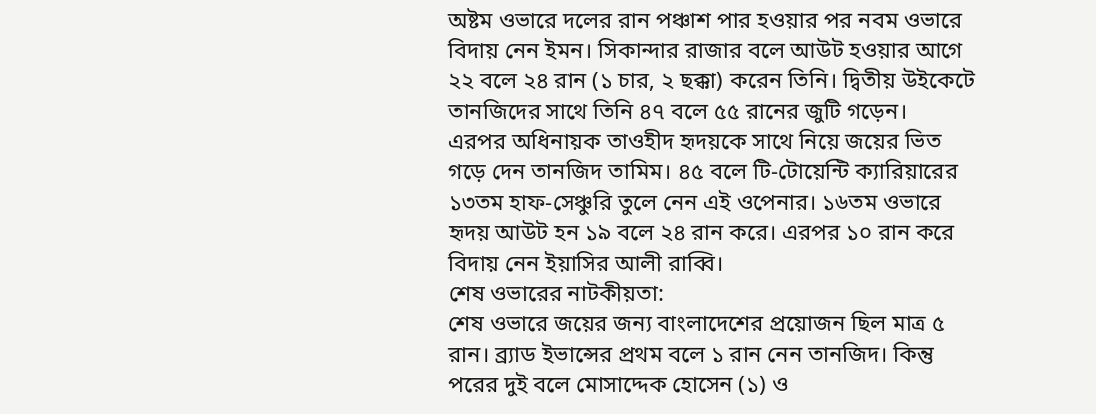অষ্টম ওভারে দলের রান পঞ্চাশ পার হওয়ার পর নবম ওভারে বিদায় নেন ইমন। সিকান্দার রাজার বলে আউট হওয়ার আগে ২২ বলে ২৪ রান (১ চার, ২ ছক্কা) করেন তিনি। দ্বিতীয় উইকেটে তানজিদের সাথে তিনি ৪৭ বলে ৫৫ রানের জুটি গড়েন।
এরপর অধিনায়ক তাওহীদ হৃদয়কে সাথে নিয়ে জয়ের ভিত গড়ে দেন তানজিদ তামিম। ৪৫ বলে টি-টোয়েন্টি ক্যারিয়ারের ১৩তম হাফ-সেঞ্চুরি তুলে নেন এই ওপেনার। ১৬তম ওভারে হৃদয় আউট হন ১৯ বলে ২৪ রান করে। এরপর ১০ রান করে বিদায় নেন ইয়াসির আলী রাব্বি।
শেষ ওভারের নাটকীয়তা:
শেষ ওভারে জয়ের জন্য বাংলাদেশের প্রয়োজন ছিল মাত্র ৫ রান। ব্র্যাড ইভান্সের প্রথম বলে ১ রান নেন তানজিদ। কিন্তু পরের দুই বলে মোসাদ্দেক হোসেন (১) ও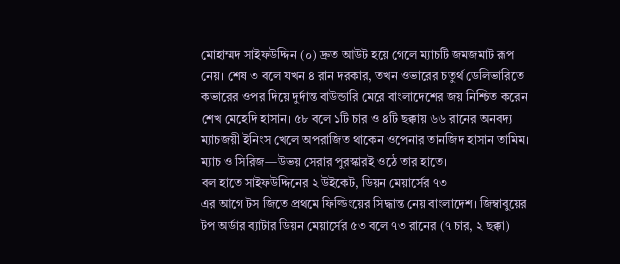মোহাম্মদ সাইফউদ্দিন (০) দ্রুত আউট হয়ে গেলে ম্যাচটি জমজমাট রূপ নেয়। শেষ ৩ বলে যখন ৪ রান দরকার, তখন ওভারের চতুর্থ ডেলিভারিতে কভারের ওপর দিয়ে দুর্দান্ত বাউন্ডারি মেরে বাংলাদেশের জয় নিশ্চিত করেন শেখ মেহেদি হাসান। ৫৮ বলে ১টি চার ও ৪টি ছক্কায় ৬৬ রানের অনবদ্য ম্যাচজয়ী ইনিংস খেলে অপরাজিত থাকেন ওপেনার তানজিদ হাসান তামিম। ম্যাচ ও সিরিজ—উভয় সেরার পুরস্কারই ওঠে তার হাতে।
বল হাতে সাইফউদ্দিনের ২ উইকেট, ডিয়ন মেয়ার্সের ৭৩
এর আগে টস জিতে প্রথমে ফিল্ডিংয়ের সিদ্ধান্ত নেয় বাংলাদেশ। জিম্বাবুয়ের টপ অর্ডার ব্যাটার ডিয়ন মেয়ার্সের ৫৩ বলে ৭৩ রানের (৭ চার, ২ ছক্কা)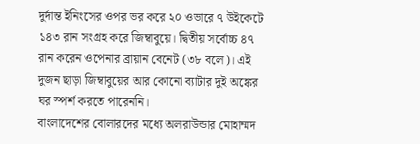দুর্দান্ত ইনিংসের ওপর ভর করে ২০ ওভারে ৭ উইকেটে ১৪৩ রান সংগ্রহ করে জিম্বাবুয়ে। দ্বিতীয় সর্বোচ্চ ৪৭ রান করেন ওপেনার ব্রায়ান বেনেট (৩৮ বলে)। এই দুজন ছাড়া জিম্বাবুয়ের আর কোনো ব্যাটার দুই অঙ্কের ঘর স্পর্শ করতে পারেননি।
বাংলাদেশের বোলারদের মধ্যে অলরাউন্ডার মোহাম্মদ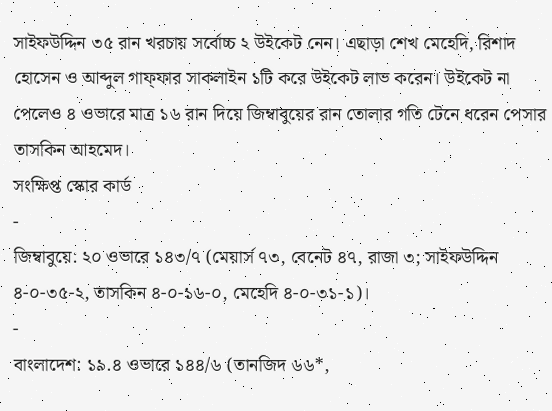সাইফউদ্দিন ৩৫ রান খরচায় সর্বোচ্চ ২ উইকেট নেন। এছাড়া শেখ মেহেদি, রিশাদ হোসেন ও আব্দুল গাফ্ফার সাকলাইন ১টি করে উইকেট লাভ করেন। উইকেট না পেলেও ৪ ওভারে মাত্র ১৬ রান দিয়ে জিম্বাবুয়ের রান তোলার গতি টেনে ধরেন পেসার তাসকিন আহমেদ।
সংক্ষিপ্ত স্কোর কার্ড
-
জিম্বাবুয়ে: ২০ ওভারে ১৪৩/৭ (মেয়ার্স ৭৩, বেনেট ৪৭, রাজা ৩; সাইফউদ্দিন ৪-০-৩৫-২, তাসকিন ৪-০-১৬-০, মেহেদি ৪-০-৩১-১)।
-
বাংলাদেশ: ১৯.৪ ওভারে ১৪৪/৬ (তানজিদ ৬৬*,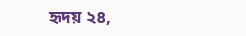হৃদয় ২৪,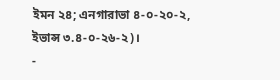ইমন ২৪; এনগারাভা ৪-০-২০-২, ইভান্স ৩.৪-০-২৬-২)।
-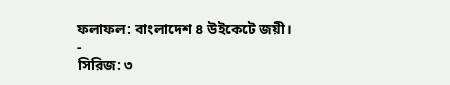ফলাফল: বাংলাদেশ ৪ উইকেটে জয়ী।
-
সিরিজ: ৩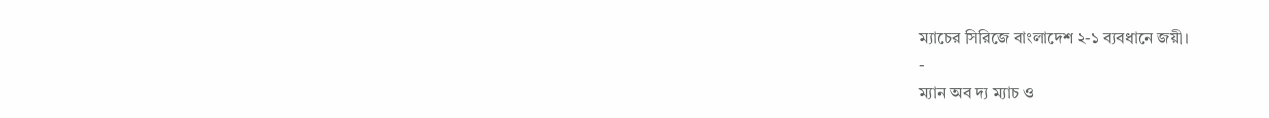ম্যাচের সিরিজে বাংলাদেশ ২-১ ব্যবধানে জয়ী।
-
ম্যান অব দ্য ম্যাচ ও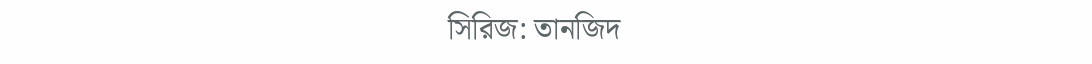সিরিজ: তানজিদ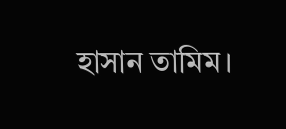হাসান তামিম।